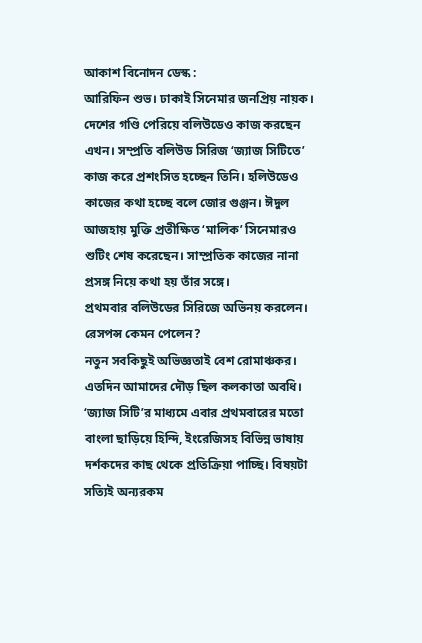আকাশ বিনোদন ডেস্ক :
আরিফিন শুভ। ঢাকাই সিনেমার জনপ্রিয় নায়ক। দেশের গণ্ডি পেরিয়ে বলিউডেও কাজ করছেন এখন। সম্প্রতি বলিউড সিরিজ ‘জ্যাজ সিটিতে’ কাজ করে প্রশংসিত হচ্ছেন তিনি। হলিউডেও কাজের কথা হচ্ছে বলে জোর গুঞ্জন। ঈদুল আজহায় মুক্তি প্রতীক্ষিত ‘মালিক’ সিনেমারও শুটিং শেষ করেছেন। সাম্প্রতিক কাজের নানা প্রসঙ্গ নিয়ে কথা হয় তাঁর সঙ্গে।
প্রথমবার বলিউডের সিরিজে অভিনয় করলেন। রেসপন্স কেমন পেলেন?
নতুন সবকিছুই অভিজ্ঞতাই বেশ রোমাঞ্চকর। এতদিন আমাদের দৌড় ছিল কলকাতা অবধি। ‘জ্যাজ সিটি’র মাধ্যমে এবার প্রথমবারের মতো বাংলা ছাড়িয়ে হিন্দি, ইংরেজিসহ বিভিন্ন ভাষায় দর্শকদের কাছ থেকে প্রতিক্রিয়া পাচ্ছি। বিষয়টা সত্যিই অন্যরকম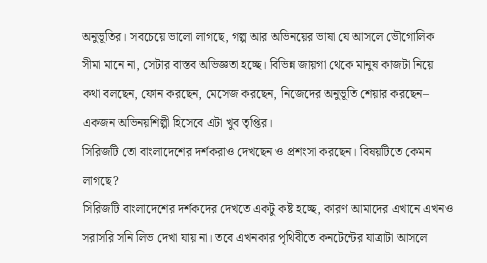অনুভূতির। সবচেয়ে ভালো লাগছে, গল্প আর অভিনয়ের ভাষা যে আসলে ভৌগোলিক সীমা মানে না, সেটার বাস্তব অভিজ্ঞতা হচ্ছে। বিভিন্ন জায়গা থেকে মানুষ কাজটা নিয়ে কথা বলছেন, ফোন করছেন, মেসেজ করছেন, নিজেদের অনুভূতি শেয়ার করছেন– একজন অভিনয়শিল্পী হিসেবে এটা খুব তৃপ্তির।
সিরিজটি তো বাংলাদেশের দর্শকরাও দেখছেন ও প্রশংসা করছেন। বিষয়টিতে কেমন লাগছে?
সিরিজটি বাংলাদেশের দর্শকদের দেখতে একটু কষ্ট হচ্ছে, কারণ আমাদের এখানে এখনও সরাসরি সনি লিভ দেখা যায় না। তবে এখনকার পৃথিবীতে কনটেন্টের যাত্রাটা আসলে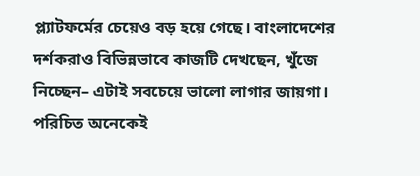প্ল্যাটফর্মের চেয়েও বড় হয়ে গেছে। বাংলাদেশের দর্শকরাও বিভিন্নভাবে কাজটি দেখছেন, খুঁজে নিচ্ছেন– এটাই সবচেয়ে ভালো লাগার জায়গা। পরিচিত অনেকেই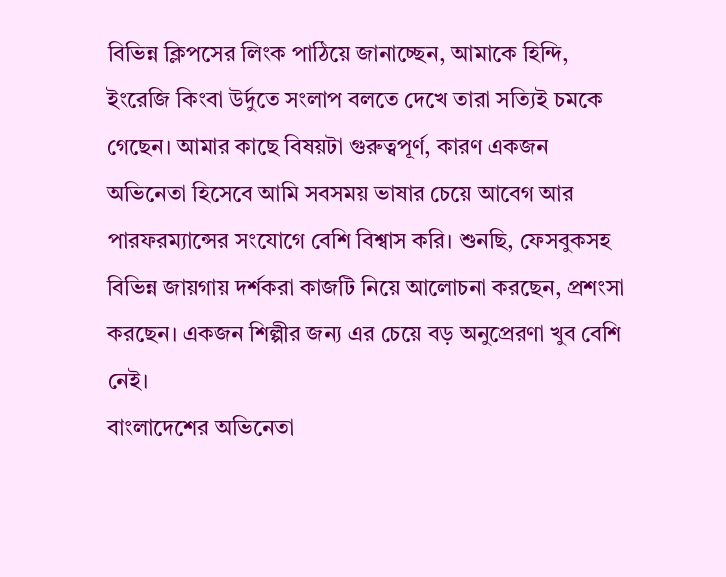বিভিন্ন ক্লিপসের লিংক পাঠিয়ে জানাচ্ছেন, আমাকে হিন্দি, ইংরেজি কিংবা উর্দুতে সংলাপ বলতে দেখে তারা সত্যিই চমকে গেছেন। আমার কাছে বিষয়টা গুরুত্বপূর্ণ, কারণ একজন অভিনেতা হিসেবে আমি সবসময় ভাষার চেয়ে আবেগ আর পারফরম্যান্সের সংযোগে বেশি বিশ্বাস করি। শুনছি, ফেসবুকসহ বিভিন্ন জায়গায় দর্শকরা কাজটি নিয়ে আলোচনা করছেন, প্রশংসা করছেন। একজন শিল্পীর জন্য এর চেয়ে বড় অনুপ্রেরণা খুব বেশি নেই।
বাংলাদেশের অভিনেতা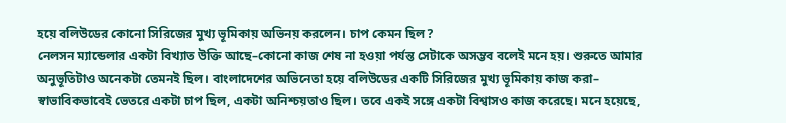হয়ে বলিউডের কোনো সিরিজের মুখ্য ভূমিকায় অভিনয় করলেন। চাপ কেমন ছিল?
নেলসন ম্যান্ডেলার একটা বিখ্যাত উক্তি আছে–কোনো কাজ শেষ না হওয়া পর্যন্ত সেটাকে অসম্ভব বলেই মনে হয়। শুরুতে আমার অনুভূতিটাও অনেকটা তেমনই ছিল। বাংলাদেশের অভিনেতা হয়ে বলিউডের একটি সিরিজের মুখ্য ভূমিকায় কাজ করা– স্বাভাবিকভাবেই ভেতরে একটা চাপ ছিল, একটা অনিশ্চয়তাও ছিল। তবে একই সঙ্গে একটা বিশ্বাসও কাজ করেছে। মনে হয়েছে,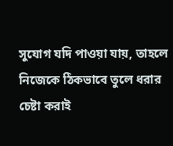সুযোগ যদি পাওয়া যায়, তাহলে নিজেকে ঠিকভাবে তুলে ধরার চেষ্টা করাই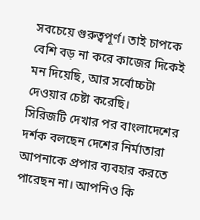সবচেয়ে গুরুত্বপূর্ণ। তাই চাপকে বেশি বড় না করে কাজের দিকেই মন দিয়েছি, আর সর্বোচ্চটা দেওয়ার চেষ্টা করেছি।
সিরিজটি দেখার পর বাংলাদেশের দর্শক বলছেন দেশের নির্মাতারা আপনাকে প্রপার ব্যবহার করতে পারেছন না। আপনিও কি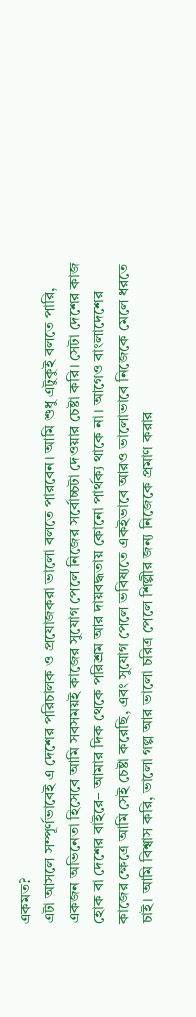একমত?
এটা আসলে সম্পূর্ণভাবেই এ দেশের পরিচালক ও প্রযোজকরা ভালো বলতে পারবেন। আমি শুধু এটুকুই বলতে পারি, একজন অভিনেতা হিসেবে আমি সবসময়ই কাজের সুযোগ পেলে নিজের সর্বোচ্চটা দেওয়ার চেষ্টা করি। সেটা দেশের কাজ হোক বা দেশের বাইরে– আমার দিক থেকে পরিশ্রম আর দায়বদ্ধতায় কোনো পার্থক্য থাকে না। আগেও বাংলাদেশের কাজের ক্ষেত্রে আমি সেই চেষ্টা করেছি, এবং সুযোগ পেলে ভবিষ্যতে একইভাবে আরও ভালোভাবে নিজেকে মেলে ধরতে চাই। আমি বিশ্বাস করি, ভালো গল্প আর ভালো চরিত্র পেলে শিল্পীর জন্য নিজেকে প্রমাণ করার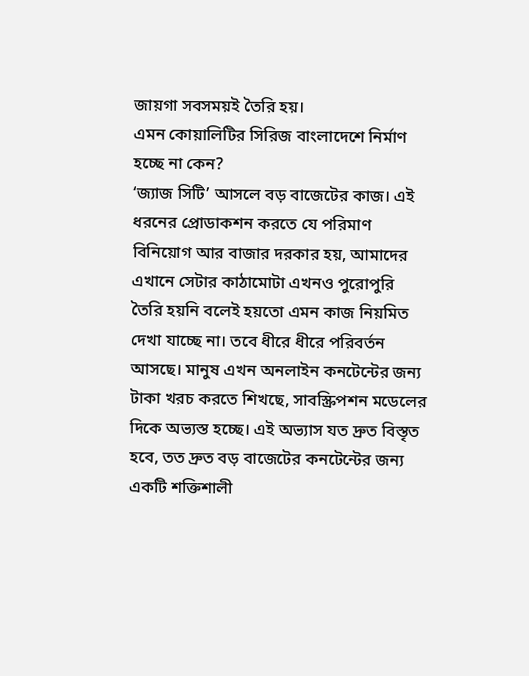জায়গা সবসময়ই তৈরি হয়।
এমন কোয়ালিটির সিরিজ বাংলাদেশে নির্মাণ হচ্ছে না কেন?
‘জ্যাজ সিটি’ আসলে বড় বাজেটের কাজ। এই ধরনের প্রোডাকশন করতে যে পরিমাণ বিনিয়োগ আর বাজার দরকার হয়, আমাদের এখানে সেটার কাঠামোটা এখনও পুরোপুরি তৈরি হয়নি বলেই হয়তো এমন কাজ নিয়মিত দেখা যাচ্ছে না। তবে ধীরে ধীরে পরিবর্তন আসছে। মানুষ এখন অনলাইন কনটেন্টের জন্য টাকা খরচ করতে শিখছে, সাবস্ক্রিপশন মডেলের দিকে অভ্যস্ত হচ্ছে। এই অভ্যাস যত দ্রুত বিস্তৃত হবে, তত দ্রুত বড় বাজেটের কনটেন্টের জন্য একটি শক্তিশালী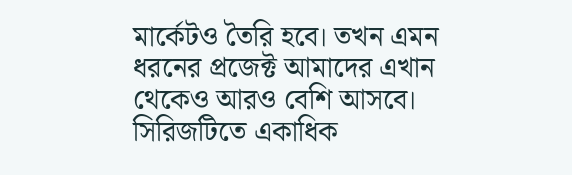মার্কেটও তৈরি হবে। তখন এমন ধরনের প্রজেক্ট আমাদের এখান থেকেও আরও বেশি আসবে।
সিরিজটিতে একাধিক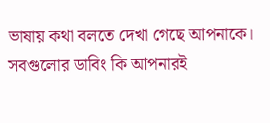ভাষায় কথা বলতে দেখা গেছে আপনাকে। সবগুলোর ডাবিং কি আপনারই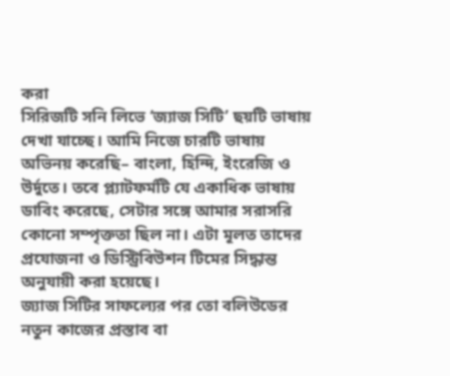করা
সিরিজটি সনি লিভে ‘জ্যাজ সিটি’ ছয়টি ভাষায় দেখা যাচ্ছে। আমি নিজে চারটি ভাষায় অভিনয় করেছি– বাংলা, হিন্দি, ইংরেজি ও উর্দুতে। তবে প্ল্যাটফর্মটি যে একাধিক ভাষায় ডাবিং করেছে, সেটার সঙ্গে আমার সরাসরি কোনো সম্পৃক্ততা ছিল না। এটা মূলত তাদের প্রযোজনা ও ডিস্ট্রিবিউশন টিমের সিদ্ধান্ত অনুযায়ী করা হয়েছে।
জ্যাজ সিটির সাফল্যের পর তো বলিউডের নতুন কাজের প্রস্তাব বা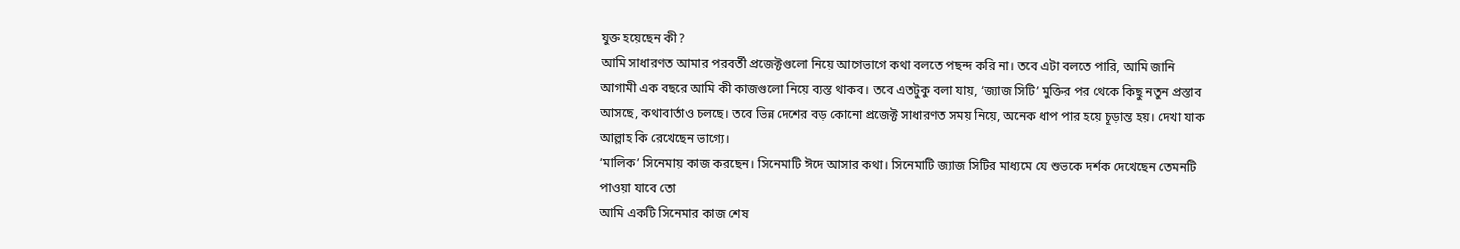যুক্ত হয়েছেন কী?
আমি সাধারণত আমার পরবর্তী প্রজেক্টগুলো নিয়ে আগেভাগে কথা বলতে পছন্দ করি না। তবে এটা বলতে পারি, আমি জানি আগামী এক বছরে আমি কী কাজগুলো নিয়ে ব্যস্ত থাকব। তবে এতটুকু বলা যায়, ‘জ্যাজ সিটি’ মুক্তির পর থেকে কিছু নতুন প্রস্তাব আসছে, কথাবার্তাও চলছে। তবে ভিন্ন দেশের বড় কোনো প্রজেক্ট সাধারণত সময় নিয়ে, অনেক ধাপ পার হয়ে চূড়ান্ত হয়। দেখা যাক আল্লাহ কি রেখেছেন ভাগ্যে।
‘মালিক’ সিনেমায় কাজ করছেন। সিনেমাটি ঈদে আসার কথা। সিনেমাটি জ্যাজ সিটির মাধ্যমে যে শুভকে দর্শক দেখেছেন তেমনটি পাওয়া যাবে তো
আমি একটি সিনেমার কাজ শেষ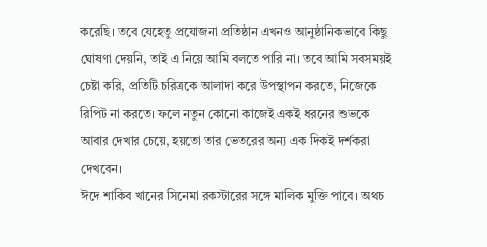করেছি। তবে যেহেতু প্রযোজনা প্রতিষ্ঠান এখনও আনুষ্ঠানিকভাবে কিছু ঘোষণা দেয়নি, তাই এ নিয়ে আমি বলতে পারি না। তবে আমি সবসময়ই চেষ্টা করি, প্রতিটি চরিত্রকে আলাদা করে উপস্থাপন করতে, নিজেকে রিপিট না করতে। ফলে নতুন কোনো কাজেই একই ধরনের শুভকে আবার দেখার চেয়ে, হয়তো তার ভেতরের অন্য এক দিকই দর্শকরা দেখবেন।
ঈদে শাকিব খানের সিনেমা রকস্টারের সঙ্গে মালিক মুক্তি পাবে। অথচ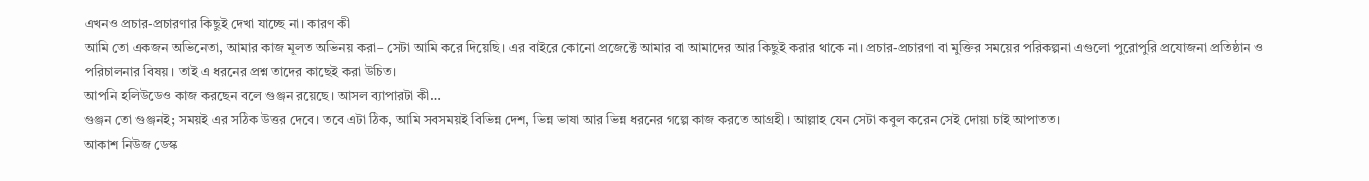এখনও প্রচার-প্রচারণার কিছুই দেখা যাচ্ছে না। কারণ কী
আমি তো একজন অভিনেতা, আমার কাজ মূলত অভিনয় করা– সেটা আমি করে দিয়েছি। এর বাইরে কোনো প্রজেক্টে আমার বা আমাদের আর কিছুই করার থাকে না। প্রচার-প্রচারণা বা মুক্তির সময়ের পরিকল্পনা এগুলো পুরোপুরি প্রযোজনা প্রতিষ্ঠান ও পরিচালনার বিষয়। তাই এ ধরনের প্রশ্ন তাদের কাছেই করা উচিত।
আপনি হলিউডেও কাজ করছেন বলে গুঞ্জন রয়েছে। আসল ব্যাপারটা কী…
গুঞ্জন তো গুঞ্জনই; সময়ই এর সঠিক উত্তর দেবে। তবে এটা ঠিক, আমি সবসময়ই বিভিন্ন দেশ, ভিন্ন ভাষা আর ভিন্ন ধরনের গল্পে কাজ করতে আগ্রহী। আল্লাহ যেন সেটা কবুল করেন সেই দোয়া চাই আপাতত।
আকাশ নিউজ ডেস্ক